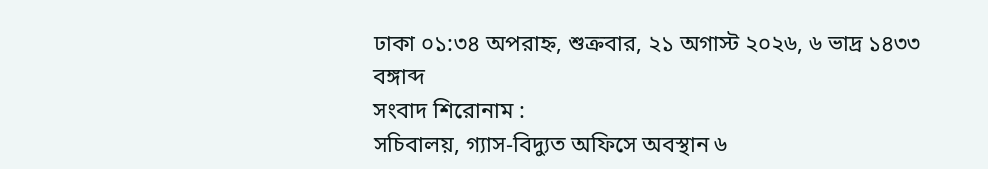ঢাকা ০১:৩৪ অপরাহ্ন, শুক্রবার, ২১ অগাস্ট ২০২৬, ৬ ভাদ্র ১৪৩৩ বঙ্গাব্দ
সংবাদ শিরোনাম :
সচিবালয়, গ্যাস-বিদ্যুত অফিসে অবস্থান ৬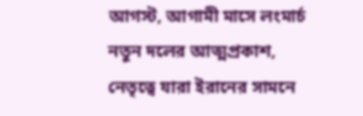আগস্ট, আগামী মাসে লংমার্চ নতুন দলের আত্মপ্রকাশ, নেতৃত্বে যারা ইরানের সামনে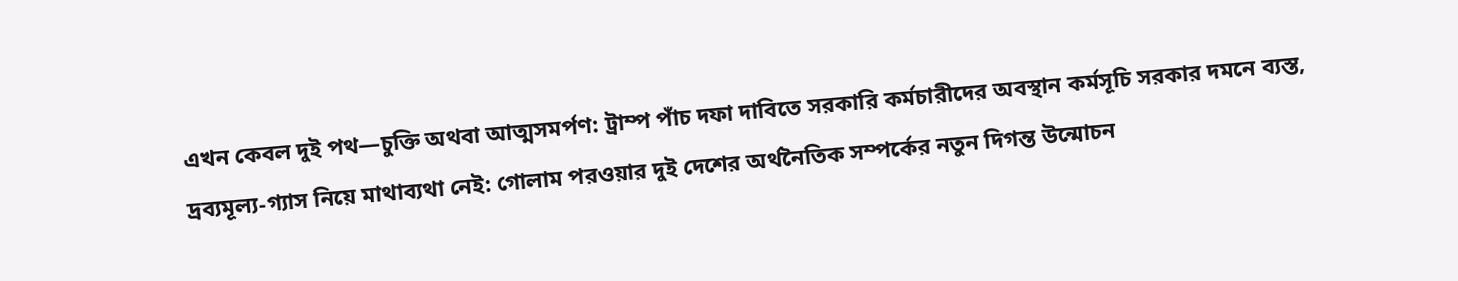এখন কেবল দুই পথ—চুক্তি অথবা আত্মসমর্পণ: ট্রাম্প পাঁচ দফা দাবিতে সরকারি কর্মচারীদের অবস্থান কর্মসূচি সরকার দমনে ব্যস্ত, দ্রব্যমূল্য-গ্যাস নিয়ে মাথাব্যথা নেই: গোলাম পরওয়ার দুই দেশের অর্থনৈতিক সম্পর্কের নতুন দিগন্ত উন্মোচন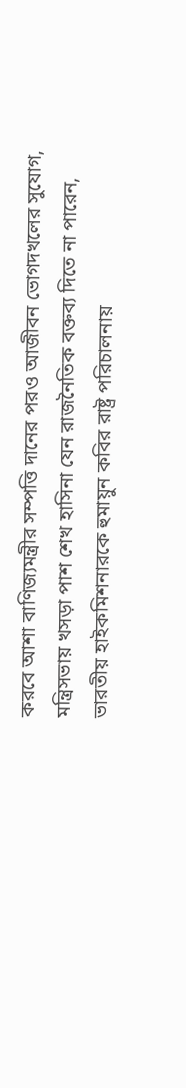করবে আশা বাণিজ্যমন্ত্রীর সম্পত্তি দানের পরও আজীবন ভোগদখলের সুযোগ, মন্ত্রিসভায় খসড়া পাশ শেখ হাসিনা যেন রাজনৈতিক বক্তব্য দিতে না পারেন, ভারতীয় হাইকমিশনারকে হুমায়ুন কবির রাষ্ট্র পরিচালনায়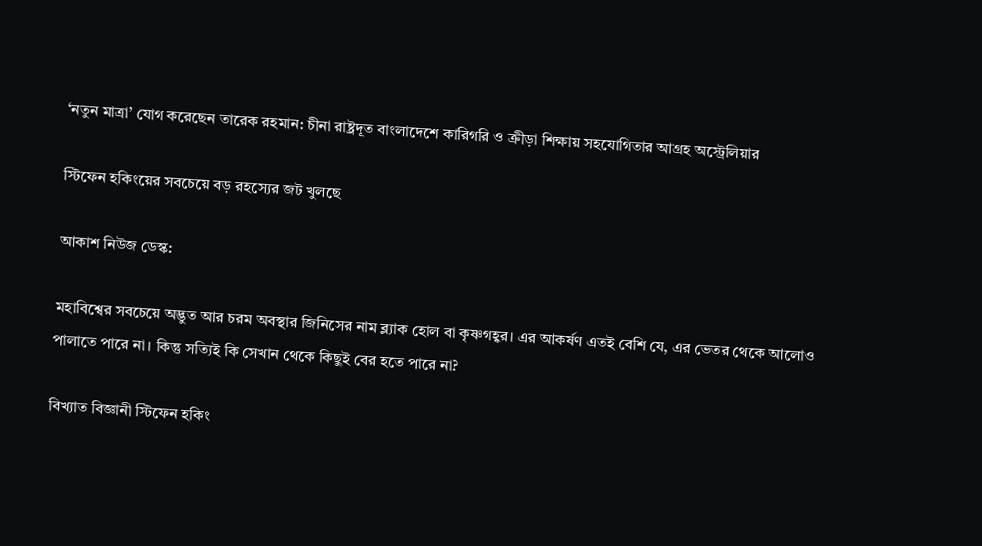‘নতুন মাত্রা’ যোগ করেছেন তারেক রহমান: চীনা রাষ্ট্রদূত বাংলাদেশে কারিগরি ও ক্রীড়া শিক্ষায় সহযোগিতার আগ্রহ অস্ট্রেলিয়ার

স্টিফেন হকিংয়ের সবচেয়ে বড় রহস্যের জট খুলছে

আকাশ নিউজ ডেস্ক:

মহাবিশ্বের সবচেয়ে অদ্ভুত আর চরম অবস্থার জিনিসের নাম ব্ল্যাক হোল বা কৃষ্ণগহ্বর। এর আকর্ষণ এতই বেশি যে, এর ভেতর থেকে আলোও পালাতে পারে না। কিন্তু সত্যিই কি সেখান থেকে কিছুই বের হতে পারে না?

বিখ্যাত বিজ্ঞানী স্টিফেন হকিং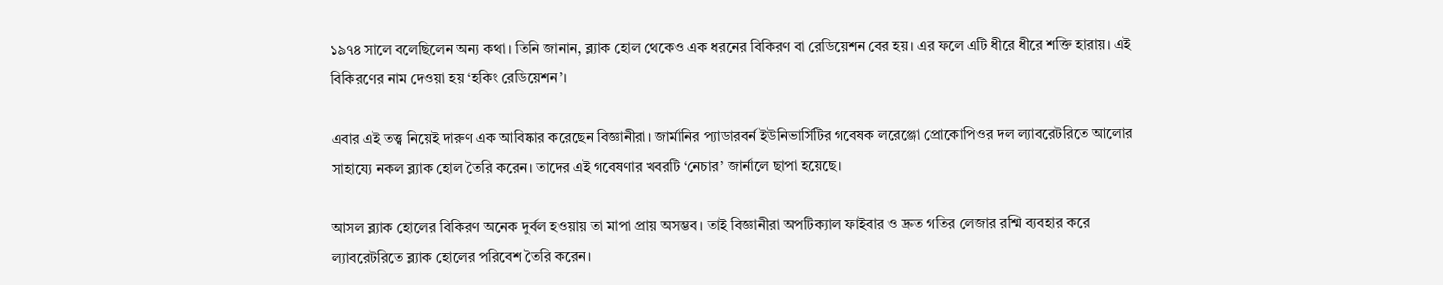১৯৭৪ সালে বলেছিলেন অন্য কথা। তিনি জানান, ব্ল্যাক হোল থেকেও এক ধরনের বিকিরণ বা রেডিয়েশন বের হয়। এর ফলে এটি ধীরে ধীরে শক্তি হারায়। এই বিকিরণের নাম দেওয়া হয় ‘হকিং রেডিয়েশন’।

এবার এই তত্ত্ব নিয়েই দারুণ এক আবিষ্কার করেছেন বিজ্ঞানীরা। জার্মানির প্যাডারবর্ন ইউনিভার্সিটির গবেষক লরেঞ্জো প্রোকোপিওর দল ল্যাবরেটরিতে আলোর সাহায্যে নকল ব্ল্যাক হোল তৈরি করেন। তাদের এই গবেষণার খবরটি ‘নেচার’ জার্নালে ছাপা হয়েছে।

আসল ব্ল্যাক হোলের বিকিরণ অনেক দুর্বল হওয়ায় তা মাপা প্রায় অসম্ভব। তাই বিজ্ঞানীরা অপটিক্যাল ফাইবার ও দ্রুত গতির লেজার রশ্মি ব্যবহার করে ল্যাবরেটরিতে ব্ল্যাক হোলের পরিবেশ তৈরি করেন।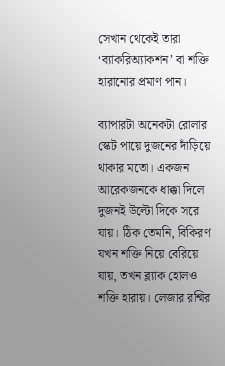সেখান থেকেই তারা ‘ব্যাকরিঅ্যাকশন’ বা শক্তি হারানোর প্রমাণ পান।

ব্যাপারটা অনেকটা রোলার স্কেট পায়ে দুজনের দাঁড়িয়ে থাকার মতো। একজন আরেকজনকে ধাক্কা দিলে দুজনই উল্টো দিকে সরে যায়। ঠিক তেমনি, বিকিরণ যখন শক্তি নিয়ে বেরিয়ে যায়, তখন ব্ল্যাক হোলও শক্তি হারায়। লেজার রশ্মির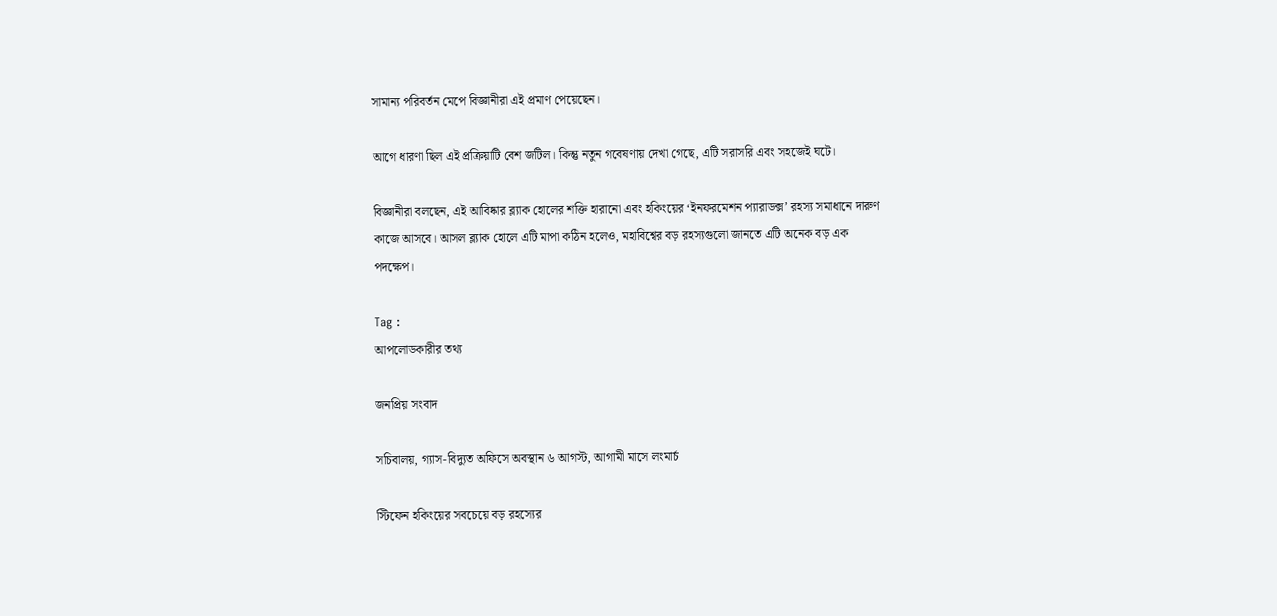সামান্য পরিবর্তন মেপে বিজ্ঞানীরা এই প্রমাণ পেয়েছেন।

আগে ধারণা ছিল এই প্রক্রিয়াটি বেশ জটিল। কিন্তু নতুন গবেষণায় দেখা গেছে, এটি সরাসরি এবং সহজেই ঘটে।

বিজ্ঞানীরা বলছেন, এই আবিষ্কার ব্ল্যাক হোলের শক্তি হারানো এবং হকিংয়ের ‘ইনফরমেশন প্যারাডক্স’ রহস্য সমাধানে দারুণ কাজে আসবে। আসল ব্ল্যাক হোলে এটি মাপা কঠিন হলেও, মহাবিশ্বের বড় রহস্যগুলো জানতে এটি অনেক বড় এক পদক্ষেপ।

Tag :
আপলোডকারীর তথ্য

জনপ্রিয় সংবাদ

সচিবালয়, গ্যাস-বিদ্যুত অফিসে অবস্থান ৬ আগস্ট, আগামী মাসে লংমার্চ

স্টিফেন হকিংয়ের সবচেয়ে বড় রহস্যের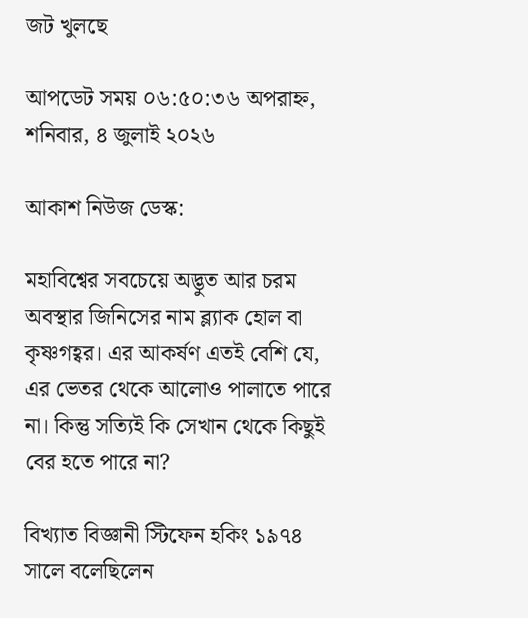জট খুলছে

আপডেট সময় ০৬:৫০:৩৬ অপরাহ্ন, শনিবার, ৪ জুলাই ২০২৬

আকাশ নিউজ ডেস্ক:

মহাবিশ্বের সবচেয়ে অদ্ভুত আর চরম অবস্থার জিনিসের নাম ব্ল্যাক হোল বা কৃষ্ণগহ্বর। এর আকর্ষণ এতই বেশি যে, এর ভেতর থেকে আলোও পালাতে পারে না। কিন্তু সত্যিই কি সেখান থেকে কিছুই বের হতে পারে না?

বিখ্যাত বিজ্ঞানী স্টিফেন হকিং ১৯৭৪ সালে বলেছিলেন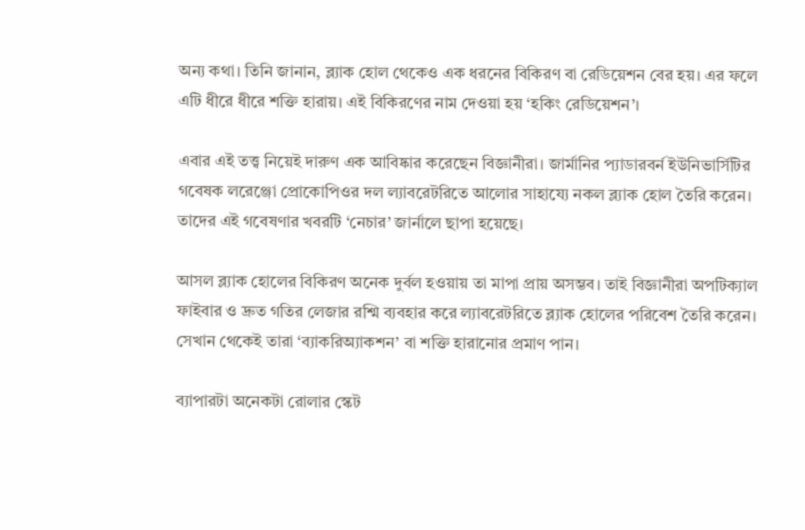অন্য কথা। তিনি জানান, ব্ল্যাক হোল থেকেও এক ধরনের বিকিরণ বা রেডিয়েশন বের হয়। এর ফলে এটি ধীরে ধীরে শক্তি হারায়। এই বিকিরণের নাম দেওয়া হয় ‘হকিং রেডিয়েশন’।

এবার এই তত্ত্ব নিয়েই দারুণ এক আবিষ্কার করেছেন বিজ্ঞানীরা। জার্মানির প্যাডারবর্ন ইউনিভার্সিটির গবেষক লরেঞ্জো প্রোকোপিওর দল ল্যাবরেটরিতে আলোর সাহায্যে নকল ব্ল্যাক হোল তৈরি করেন। তাদের এই গবেষণার খবরটি ‘নেচার’ জার্নালে ছাপা হয়েছে।

আসল ব্ল্যাক হোলের বিকিরণ অনেক দুর্বল হওয়ায় তা মাপা প্রায় অসম্ভব। তাই বিজ্ঞানীরা অপটিক্যাল ফাইবার ও দ্রুত গতির লেজার রশ্মি ব্যবহার করে ল্যাবরেটরিতে ব্ল্যাক হোলের পরিবেশ তৈরি করেন। সেখান থেকেই তারা ‘ব্যাকরিঅ্যাকশন’ বা শক্তি হারানোর প্রমাণ পান।

ব্যাপারটা অনেকটা রোলার স্কেট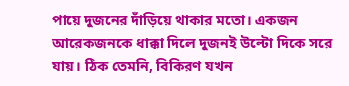পায়ে দুজনের দাঁড়িয়ে থাকার মতো। একজন আরেকজনকে ধাক্কা দিলে দুজনই উল্টো দিকে সরে যায়। ঠিক তেমনি, বিকিরণ যখন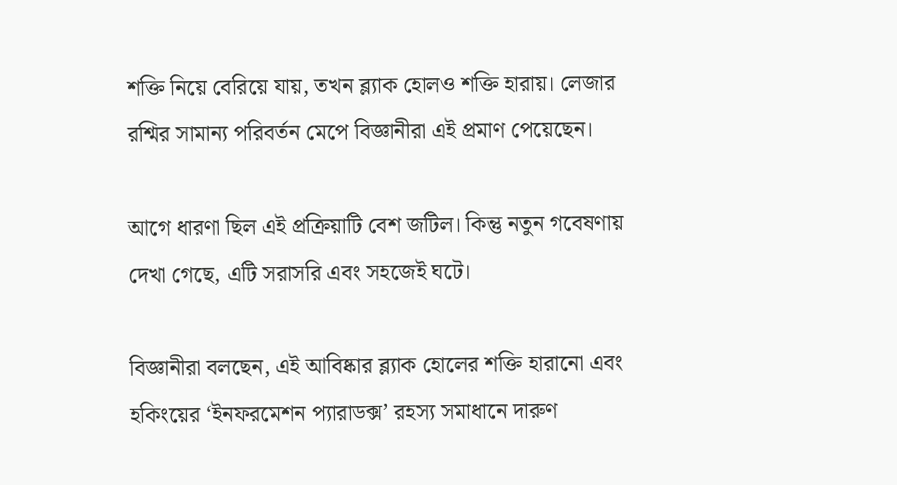শক্তি নিয়ে বেরিয়ে যায়, তখন ব্ল্যাক হোলও শক্তি হারায়। লেজার রশ্মির সামান্য পরিবর্তন মেপে বিজ্ঞানীরা এই প্রমাণ পেয়েছেন।

আগে ধারণা ছিল এই প্রক্রিয়াটি বেশ জটিল। কিন্তু নতুন গবেষণায় দেখা গেছে, এটি সরাসরি এবং সহজেই ঘটে।

বিজ্ঞানীরা বলছেন, এই আবিষ্কার ব্ল্যাক হোলের শক্তি হারানো এবং হকিংয়ের ‘ইনফরমেশন প্যারাডক্স’ রহস্য সমাধানে দারুণ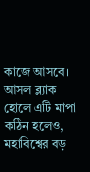কাজে আসবে। আসল ব্ল্যাক হোলে এটি মাপা কঠিন হলেও, মহাবিশ্বের বড়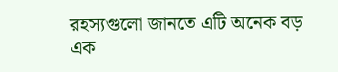রহস্যগুলো জানতে এটি অনেক বড় এক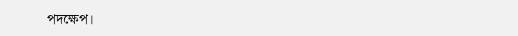পদক্ষেপ।